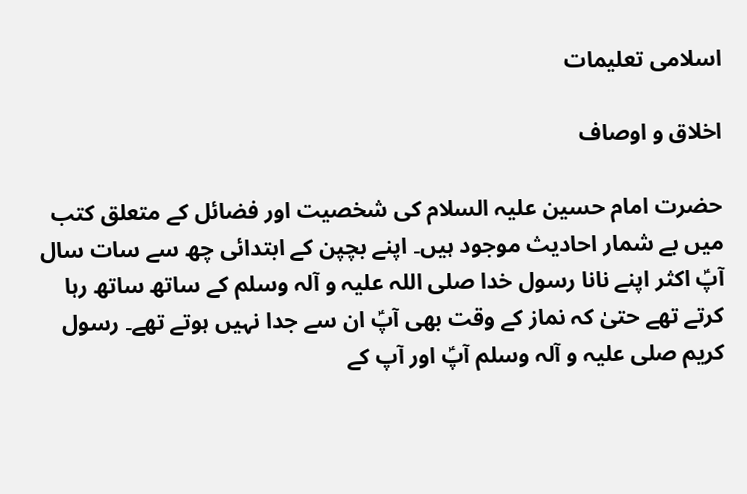اسلامی تعلیمات

اخلاق و اوصاف

حضرت امام حسین علیہ السلام کی شخصیت اور فضائل کے متعلق کتب میں بے شمار احادیث موجود ہیں۔ اپنے بچپن کے ابتدائی چھ سے سات سال آپؑ اکثر اپنے نانا رسول خدا صلی اللہ علیہ و آلہ وسلم کے ساتھ ساتھ رہا کرتے تھے حتیٰ کہ نماز کے وقت بھی آپؑ ان سے جدا نہیں ہوتے تھے۔ رسول کریم صلی علیہ و آلہ وسلم آپؑ اور آپ کے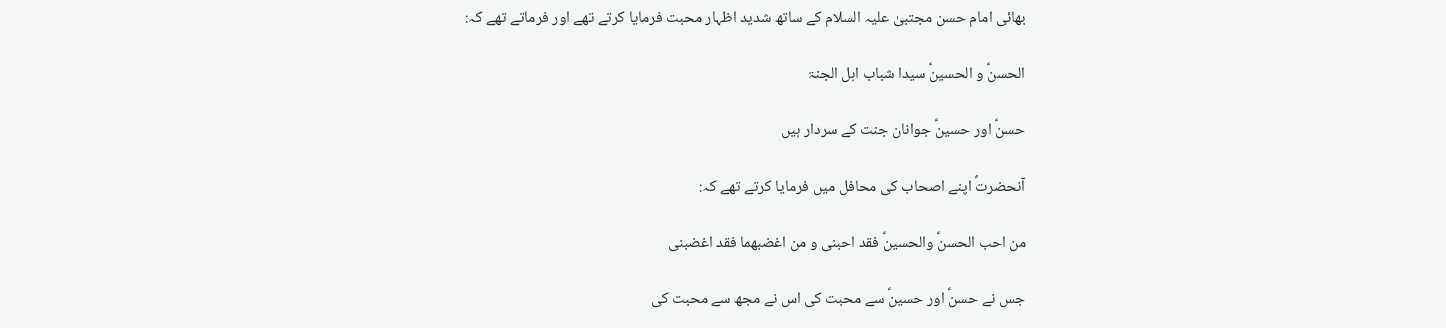بھائی امام حسن مجتبیٰ علیہ السلام کے ساتھ شدید اظہار محبت فرمایا کرتے تھے اور فرماتے تھے کہ:

الحسنؑ و الحسینؑ سیدا شباب اہل الجنۃ

حسنؑ اور حسینؑ جوانان جنت کے سردار ہیں

آنحضرتؐ اپنے اصحاب کی محافل میں فرمایا کرتے تھے کہ:

من احب الحسنؑ والحسینؑ فقد احبنی و من اغضبھما فقد اغضبنی

جس نے حسنؑ اور حسینؑ سے محبت کی اس نے مجھ سے محبت کی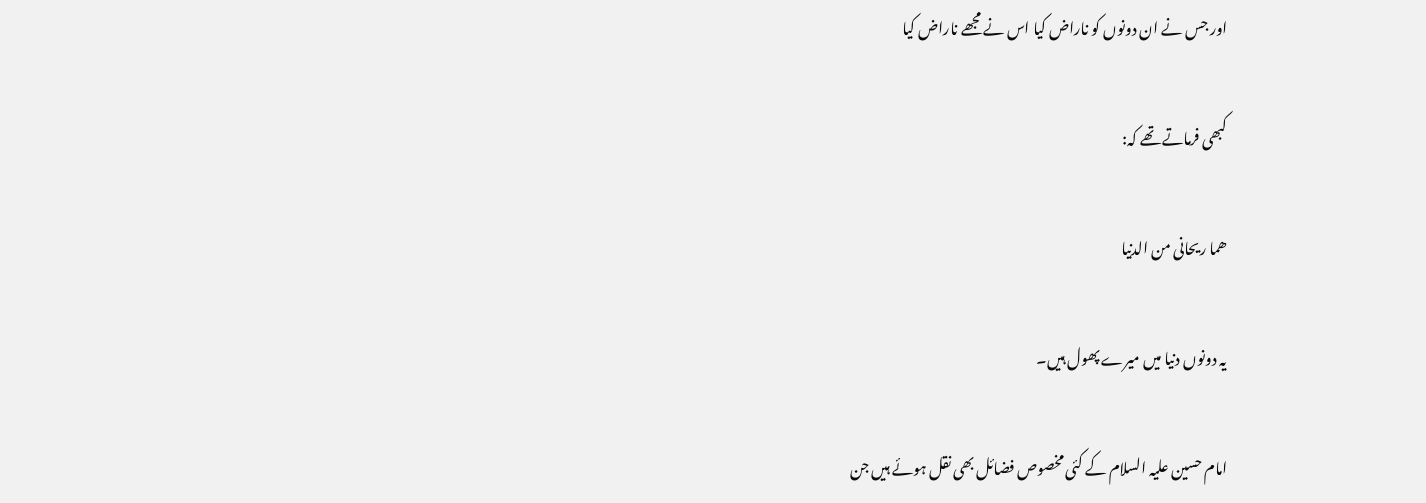اور جس نے ان دونوں کو ناراض کیا اس نے مجھے ناراض کیا

کبھی فرماتے تھے کہ:

ھما ریحانی من الدنیا

یہ دونوں دنیا میں میرے پھول ہیں۔

امام حسین علیہ السلام کے کئی مخصوص فضائل بھی نقل ہوئے ہیں جن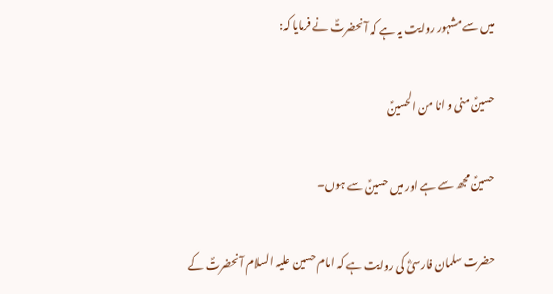میں سے مشہور روایت یہ ہے کہ آنحضرتؐ نے فرمایا کہ:

حسینؑ منی و انا من الحسینؑ

حسینؑ مجھ سے ہے اور میں حسینؑ سے ہوں۔

حضرت سلمان فارسیؓ کی روایت ہے کہ امام حسین علیہ السلام آنحضرتؐ کے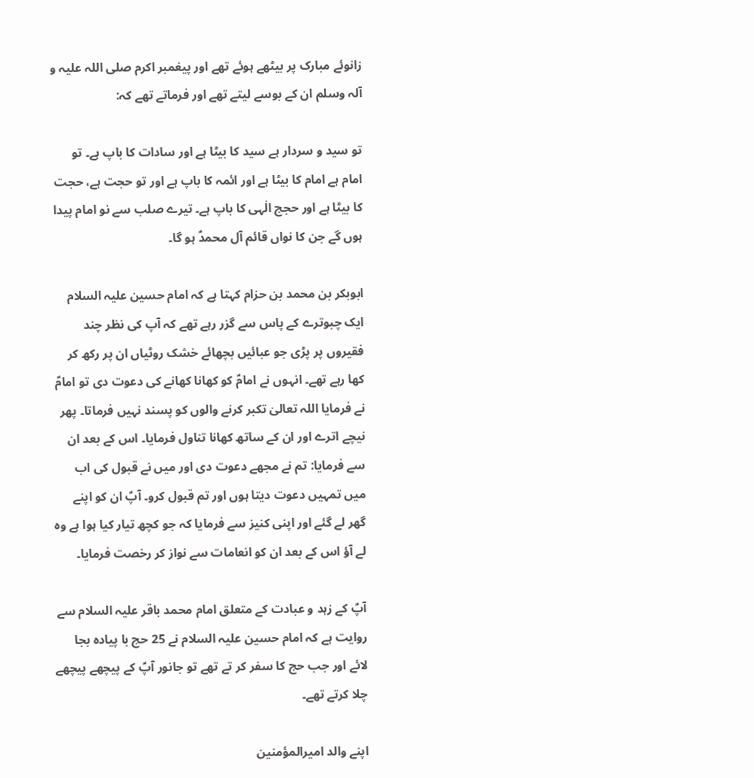زانوئے مبارک پر بیٹھے ہوئے تھے اور پیغمبر اکرم صلی اللہ علیہ و آلہ وسلم ان کے بوسے لیتے تھے اور فرماتے تھے کہ:

تو سید و سردار ہے سید کا بیٹا ہے اور سادات کا باپ ہے۔ تو امام ہے امام کا بیٹا ہے اور ائمہ کا باپ ہے اور تو حجت ہے، حجت کا بیٹا ہے اور حجج الٰہی کا باپ ہے۔ تیرے صلب سے نو امام پیدا ہوں گے جن کا نواں قائم آل محمدؑ ہو گا۔

ابوبکر بن محمد بن حزام کہتا ہے کہ امام حسین علیہ السلام ایک چبوترے کے پاس سے گزر رہے تھے کہ آپ کی نظر چند فقیروں پر پڑی جو عبائیں بچھائے خشک روٹیاں ان پر رکھ کر کھا رہے تھے۔ انہوں نے امامؑ کو کھانا کھانے کی دعوت دی تو امامؑ نے فرمایا اللہ تعالیٰ تکبر کرنے والوں کو پسند نہیں فرماتا۔ پھر نیچے اترے اور ان کے ساتھ کھانا تناول فرمایا۔ اس کے بعد ان سے فرمایا: تم نے مجھے دعوت دی اور میں نے قبول کی اب میں تمہیں دعوت دیتا ہوں اور تم قبول کرو۔ آپؑ ان کو اپنے گھر لے گئے اور اپنی کنیز سے فرمایا کہ جو کچھ تیار کیا ہوا ہے وہ لے آؤ اس کے بعد ان کو انعامات سے نواز کر رخصت فرمایا۔

آپؑ کے زہد و عبادت کے متعلق امام محمد باقر علیہ السلام سے روایت ہے کہ امام حسین علیہ السلام نے 25 حج با پیادہ بجا لائے اور جب حج کا سفر کر تے تھے تو جانور آپؑ کے پیچھے پیچھے چلا کرتے تھے۔

اپنے والد امیرالمؤمنین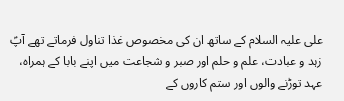علی علیہ السلام کے ساتھ ان کی مخصوص غذا تناول فرماتے تھے آپؑ زہد و عبادت، علم و حلم اور صبر و شجاعت میں اپنے بابا کے ہمراہ، عہد توڑنے والوں اور ستم کاروں کے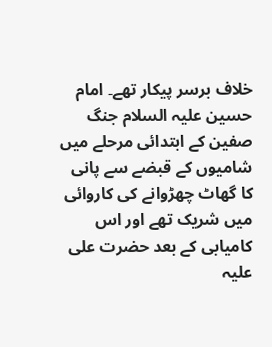خلاف برسر پیکار تھے۔ امام حسین علیہ السلام جنگ صفین کے ابتدائی مرحلے میں شامیوں کے قبضے سے پانی کا گھاٹ چھڑوانے کی کاروائی میں شریک تھے اور اس کامیابی کے بعد حضرت علی علیہ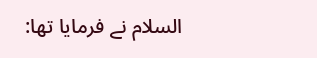السلام نے فرمایا تھا: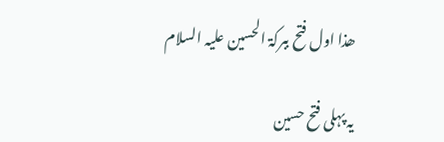ھذا اول فتح ببرکۃ الحسین علیہ السلام

یہ پہلی فتح حسین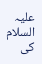علیہ السلام کی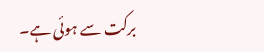برکت سے ہوئی ہے۔